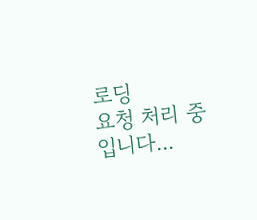로딩
요청 처리 중입니다...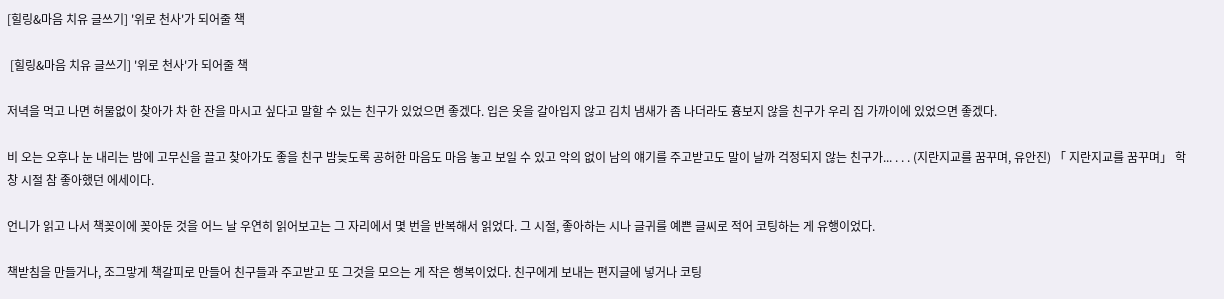[힐링&마음 치유 글쓰기] '위로 천사'가 되어줄 책

 [힐링&마음 치유 글쓰기] '위로 천사'가 되어줄 책

저녁을 먹고 나면 허물없이 찾아가 차 한 잔을 마시고 싶다고 말할 수 있는 친구가 있었으면 좋겠다. 입은 옷을 갈아입지 않고 김치 냄새가 좀 나더라도 흉보지 않을 친구가 우리 집 가까이에 있었으면 좋겠다.

비 오는 오후나 눈 내리는 밤에 고무신을 끌고 찾아가도 좋을 친구 밤늦도록 공허한 마음도 마음 놓고 보일 수 있고 악의 없이 남의 얘기를 주고받고도 말이 날까 걱정되지 않는 친구가... . . . (지란지교를 꿈꾸며, 유안진) 「 지란지교를 꿈꾸며」 학창 시절 참 좋아했던 에세이다.

언니가 읽고 나서 책꽂이에 꽂아둔 것을 어느 날 우연히 읽어보고는 그 자리에서 몇 번을 반복해서 읽었다. 그 시절, 좋아하는 시나 글귀를 예쁜 글씨로 적어 코팅하는 게 유행이었다.

책받침을 만들거나, 조그맣게 책갈피로 만들어 친구들과 주고받고 또 그것을 모으는 게 작은 행복이었다. 친구에게 보내는 편지글에 넣거나 코팅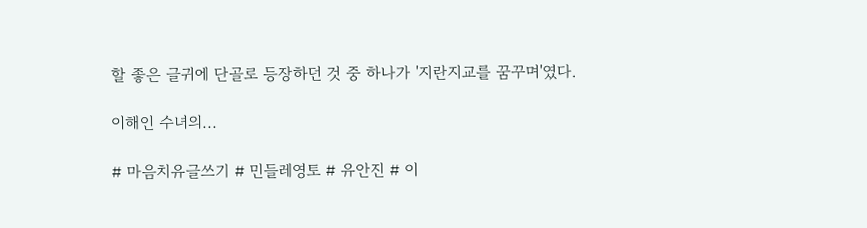할 좋은 글귀에 단골로 등장하던 것 중 하나가 '지란지교를 꿈꾸며'였다.

이해인 수녀의...

# 마음치유글쓰기 # 민들레영토 # 유안진 # 이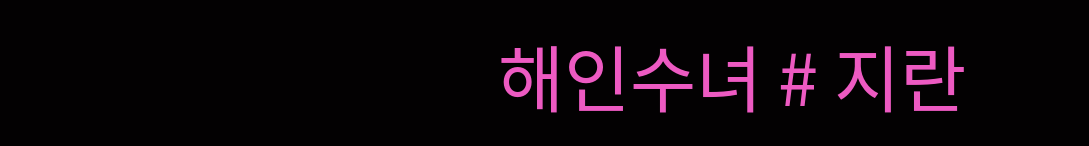해인수녀 # 지란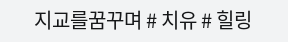지교를꿈꾸며 # 치유 # 힐링